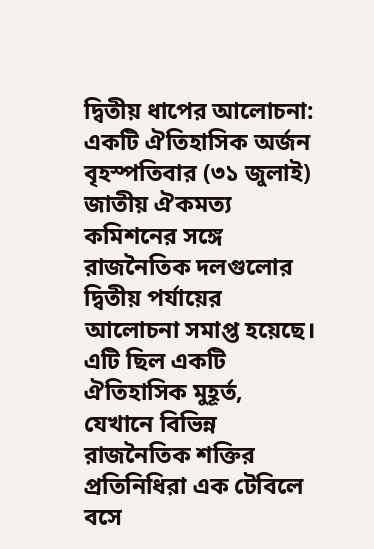দ্বিতীয় ধাপের আলোচনা: একটি ঐতিহাসিক অর্জন
বৃহস্পতিবার (৩১ জুলাই) জাতীয় ঐকমত্য কমিশনের সঙ্গে রাজনৈতিক দলগুলোর দ্বিতীয় পর্যায়ের আলোচনা সমাপ্ত হয়েছে। এটি ছিল একটি ঐতিহাসিক মুহূর্ত, যেখানে বিভিন্ন রাজনৈতিক শক্তির প্রতিনিধিরা এক টেবিলে বসে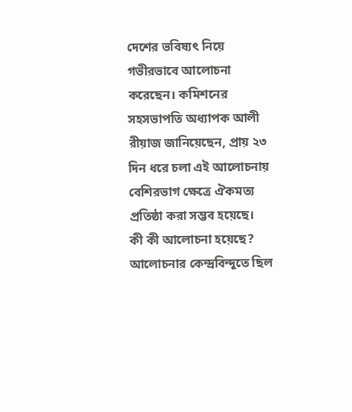দেশের ভবিষ্যৎ নিয়ে গভীরভাবে আলোচনা করেছেন। কমিশনের সহসভাপতি অধ্যাপক আলী রীয়াজ জানিয়েছেন, প্রায় ২৩ দিন ধরে চলা এই আলোচনায় বেশিরভাগ ক্ষেত্রে ঐকমত্য প্রতিষ্ঠা করা সম্ভব হয়েছে।
কী কী আলোচনা হয়েছে?
আলোচনার কেন্দ্রবিন্দুতে ছিল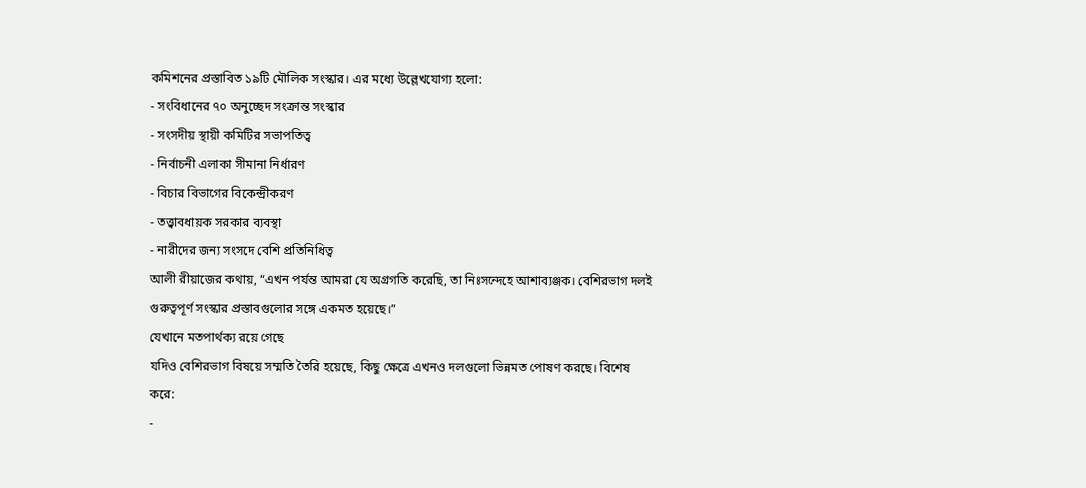কমিশনের প্রস্তাবিত ১৯টি মৌলিক সংস্কার। এর মধ্যে উল্লেখযোগ্য হলো:
- সংবিধানের ৭০ অনুচ্ছেদ সংক্রান্ত সংস্কার
- সংসদীয় স্থায়ী কমিটির সভাপতিত্ব
- নির্বাচনী এলাকা সীমানা নির্ধারণ
- বিচার বিভাগের বিকেন্দ্রীকরণ
- তত্ত্বাবধায়ক সরকার ব্যবস্থা
- নারীদের জন্য সংসদে বেশি প্রতিনিধিত্ব
আলী রীয়াজের কথায়, “এখন পর্যন্ত আমরা যে অগ্রগতি করেছি, তা নিঃসন্দেহে আশাব্যঞ্জক। বেশিরভাগ দলই গুরুত্বপূর্ণ সংস্কার প্রস্তাবগুলোর সঙ্গে একমত হয়েছে।”
যেখানে মতপার্থক্য রয়ে গেছে
যদিও বেশিরভাগ বিষয়ে সম্মতি তৈরি হয়েছে, কিছু ক্ষেত্রে এখনও দলগুলো ভিন্নমত পোষণ করছে। বিশেষ করে:
-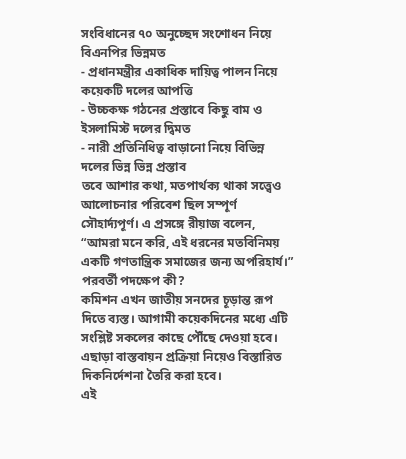সংবিধানের ৭০ অনুচ্ছেদ সংশোধন নিয়ে বিএনপির ভিন্নমত
- প্রধানমন্ত্রীর একাধিক দায়িত্ব পালন নিয়ে কয়েকটি দলের আপত্তি
- উচ্চকক্ষ গঠনের প্রস্তাবে কিছু বাম ও ইসলামিস্ট দলের দ্বিমত
- নারী প্রতিনিধিত্ব বাড়ানো নিয়ে বিভিন্ন দলের ভিন্ন ভিন্ন প্রস্তাব
তবে আশার কথা, মতপার্থক্য থাকা সত্ত্বেও আলোচনার পরিবেশ ছিল সম্পূর্ণ সৌহার্দ্যপূর্ণ। এ প্রসঙ্গে রীয়াজ বলেন, “আমরা মনে করি, এই ধরনের মতবিনিময় একটি গণতান্ত্রিক সমাজের জন্য অপরিহার্য।”
পরবর্তী পদক্ষেপ কী?
কমিশন এখন জাতীয় সনদের চূড়ান্ত রূপ দিতে ব্যস্ত। আগামী কয়েকদিনের মধ্যে এটি সংশ্লিষ্ট সকলের কাছে পৌঁছে দেওয়া হবে। এছাড়া বাস্তবায়ন প্রক্রিয়া নিয়েও বিস্তারিত দিকনির্দেশনা তৈরি করা হবে।
এই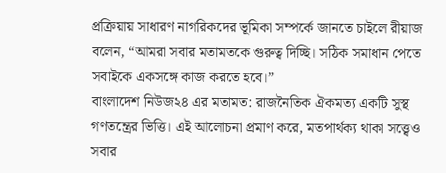প্রক্রিয়ায় সাধারণ নাগরিকদের ভূমিকা সম্পর্কে জানতে চাইলে রীয়াজ বলেন, “আমরা সবার মতামতকে গুরুত্ব দিচ্ছি। সঠিক সমাধান পেতে সবাইকে একসঙ্গে কাজ করতে হবে।”
বাংলাদেশ নিউজ২৪ এর মতামত: রাজনৈতিক ঐকমত্য একটি সুস্থ গণতন্ত্রের ভিত্তি। এই আলোচনা প্রমাণ করে, মতপার্থক্য থাকা সত্ত্বেও সবার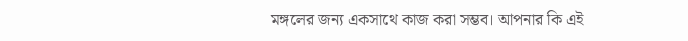মঙ্গলের জন্য একসাথে কাজ করা সম্ভব। আপনার কি এই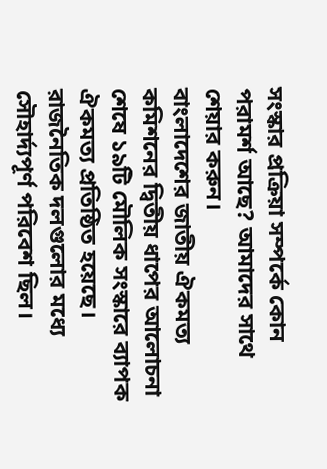সংস্কার প্রক্রিয়া সম্পর্কে কোন পরামর্শ আছে? আমাদের সাথে শেয়ার করুন।
বাংলাদেশের জাতীয় ঐকমত্য কমিশনের দ্বিতীয় ধাপের আলোচনা শেষে ১৯টি মৌলিক সংস্কারে ব্যাপক ঐকমত্য প্রতিষ্ঠিত হয়েছে। রাজনৈতিক দলগুলোর মধ্যে সৌহার্দ্যপূর্ণ পরিবেশ ছিল।